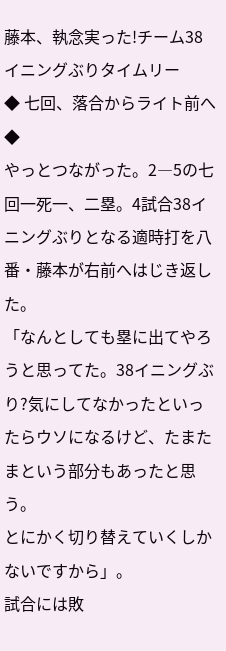藤本、執念実った!チーム38イニングぶりタイムリー
◆ 七回、落合からライト前へ ◆
やっとつながった。2―5の七回一死一、二塁。4試合38イニングぶりとなる適時打を八番・藤本が右前へはじき返した。
「なんとしても塁に出てやろうと思ってた。38イニングぶり?気にしてなかったといったらウソになるけど、たまたまという部分もあったと思う。
とにかく切り替えていくしかないですから」。
試合には敗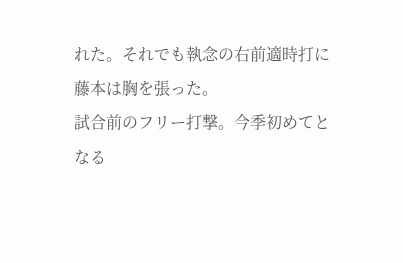れた。それでも執念の右前適時打に藤本は胸を張った。
試合前のフリー打撃。今季初めてとなる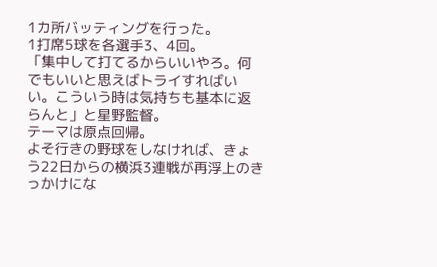1カ所バッティングを行った。
1打席5球を各選手3、4回。
「集中して打てるからいいやろ。何でもいいと思えばトライすればいい。こういう時は気持ちも基本に返らんと」と星野監督。
テーマは原点回帰。
よそ行きの野球をしなければ、きょう22日からの横浜3連戦が再浮上のきっかけにな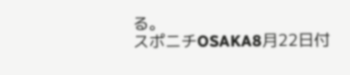る。
スポニチOSAKA8月22日付